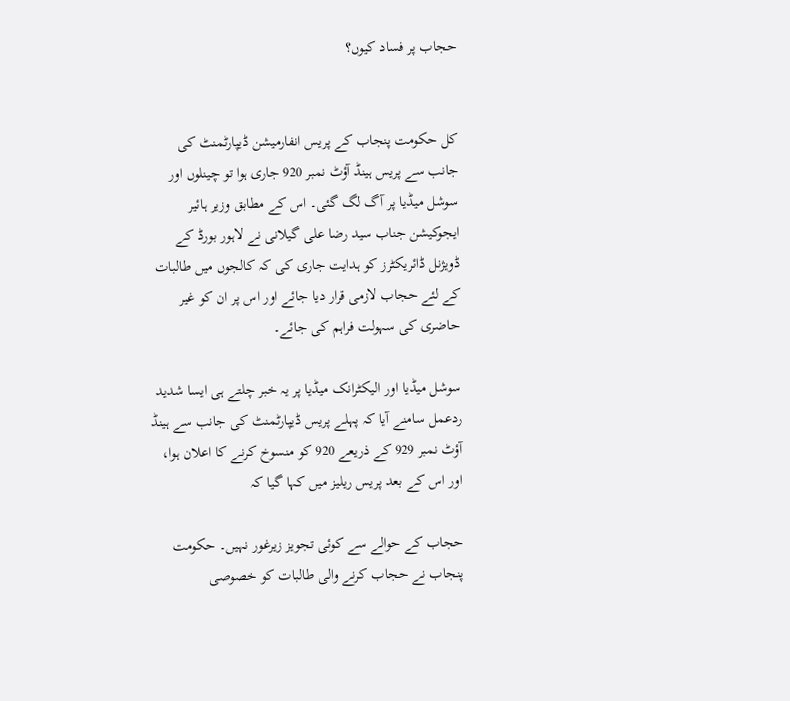حجاب پر فساد کیوں؟


کل حکومت پنجاب کے پریس انفارمیشن ڈیپارٹمنٹ کی جانب سے پریس ہینڈ آؤٹ نمبر 920 جاری ہوا تو چینلوں اور سوشل میڈیا پر آگ لگ گئی۔ اس کے مطابق وزیر ہائیر ایجوکیشن جناب سید رضا علی گیلانی نے لاہور بورڈ کے ڈویژنل ڈائریکٹرز کو ہدایت جاری کی کہ کالجوں میں طالبات کے لئے حجاب لازمی قرار دیا جائے اور اس پر ان کو غیر حاضری کی سہولت فراہم کی جائے۔

سوشل میڈیا اور الیکٹرانک میڈیا پر یہ خبر چلتے ہی ایسا شدید ردعمل سامنے آیا کہ پہلے پریس ڈیپارٹمنٹ کی جانب سے ہینڈ آؤٹ نمبر 929 کے ذریعے 920 کو منسوخ کرنے کا اعلان ہوا، اور اس کے بعد پریس ریلیز میں کہا گیا کہ

حجاب کے حوالے سے کوئی تجویز زیرغور نہیں۔ حکومت پنجاب نے حجاب کرنے والی طالبات کو خصوصی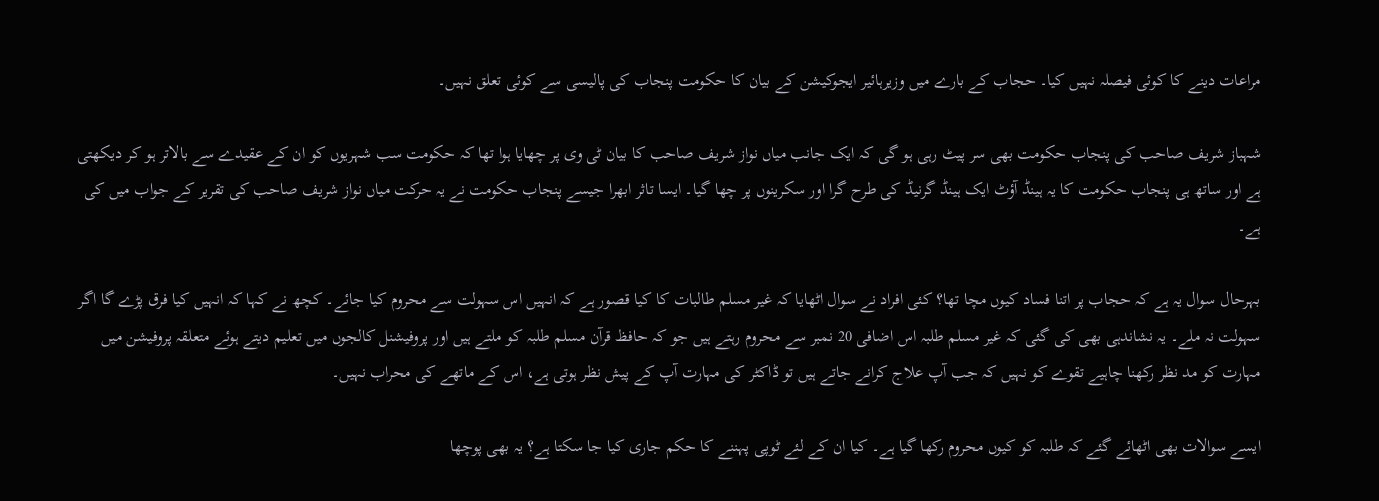مراعات دینے کا کوئی فیصلہ نہیں کیا۔ حجاب کے بارے میں وزیرہائیر ایجوکیشن کے بیان کا حکومت پنجاب کی پالیسی سے کوئی تعلق نہیں۔

شہباز شریف صاحب کی پنجاب حکومت بھی سر پیٹ رہی ہو گی کہ ایک جانب میاں نواز شریف صاحب کا بیان ٹی وی پر چھایا ہوا تھا کہ حکومت سب شہریوں کو ان کے عقیدے سے بالاتر ہو کر دیکھتی ہے اور ساتھ ہی پنجاب حکومت کا یہ ہینڈ آؤٹ ایک ہینڈ گرنیڈ کی طرح گرا اور سکرینوں پر چھا گیا۔ ایسا تاثر ابھرا جیسے پنجاب حکومت نے یہ حرکت میاں نواز شریف صاحب کی تقریر کے جواب میں کی ہے۔

بہرحال سوال یہ ہے کہ حجاب پر اتنا فساد کیوں مچا تھا؟ کئی افراد نے سوال اٹھایا کہ غیر مسلم طالبات کا کیا قصور ہے کہ انہیں اس سہولت سے محروم کیا جائے۔ کچھ نے کہا کہ انہیں کیا فرق پڑے گا اگر سہولت نہ ملے۔ یہ نشاندہی بھی کی گئی کہ غیر مسلم طلبہ اس اضافی 20 نمبر سے محروم رہتے ہیں جو کہ حافظ قرآن مسلم طلبہ کو ملتے ہیں اور پروفیشنل کالجوں میں تعلیم دیتے ہوئے متعلقہ پروفیشن میں مہارت کو مد نظر رکھنا چاہیے تقوے کو نہیں کہ جب آپ علاج کرانے جاتے ہیں تو ڈاکٹر کی مہارت آپ کے پیش نظر ہوتی ہے، اس کے ماتھے کی محراب نہیں۔

ایسے سوالات بھی اٹھائے گئے کہ طلبہ کو کیوں محروم رکھا گیا ہے۔ کیا ان کے لئے ٹوپی پہننے کا حکم جاری کیا جا سکتا ہے؟ یہ بھی پوچھا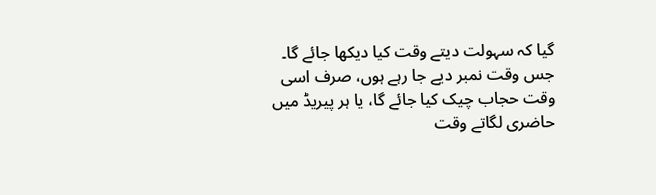گیا کہ سہولت دیتے وقت کیا دیکھا جائے گا۔ جس وقت نمبر دیے جا رہے ہوں، صرف اسی وقت حجاب چیک کیا جائے گا، یا ہر پیریڈ میں حاضری لگاتے وقت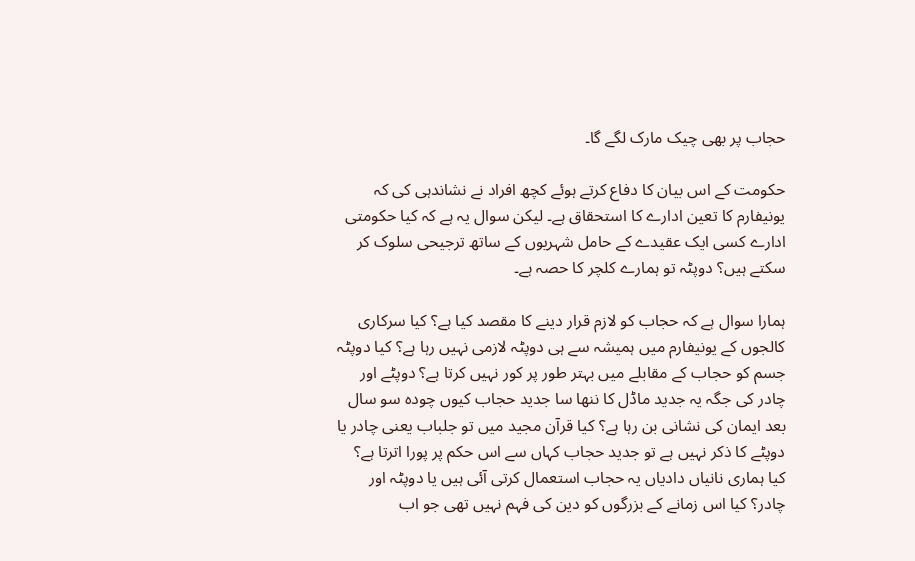حجاب پر بھی چیک مارک لگے گا۔

حکومت کے اس بیان کا دفاع کرتے ہوئے کچھ افراد نے نشاندہی کی کہ یونیفارم کا تعین ادارے کا استحقاق ہے۔ لیکن سوال یہ ہے کہ کیا حکومتی ادارے کسی ایک عقیدے کے حامل شہریوں کے ساتھ ترجیحی سلوک کر سکتے ہیں؟ دوپٹہ تو ہمارے کلچر کا حصہ ہے۔

ہمارا سوال ہے کہ حجاب کو لازم قرار دینے کا مقصد کیا ہے؟ کیا سرکاری کالجوں کے یونیفارم میں ہمیشہ سے ہی دوپٹہ لازمی نہیں رہا ہے؟ کیا دوپٹہ جسم کو حجاب کے مقابلے میں بہتر طور پر کور نہیں کرتا ہے؟ دوپٹے اور چادر کی جگہ یہ جدید ماڈل کا ننھا سا جدید حجاب کیوں چودہ سو سال بعد ایمان کی نشانی بن رہا ہے؟ کیا قرآن مجید میں تو جلباب یعنی چادر یا دوپٹے کا ذکر نہیں ہے تو جدید حجاب کہاں سے اس حکم پر پورا اترتا ہے؟ کیا ہماری نانیاں دادیاں یہ حجاب استعمال کرتی آئی ہیں یا دوپٹہ اور چادر؟ کیا اس زمانے کے بزرگوں کو دین کی فہم نہیں تھی جو اب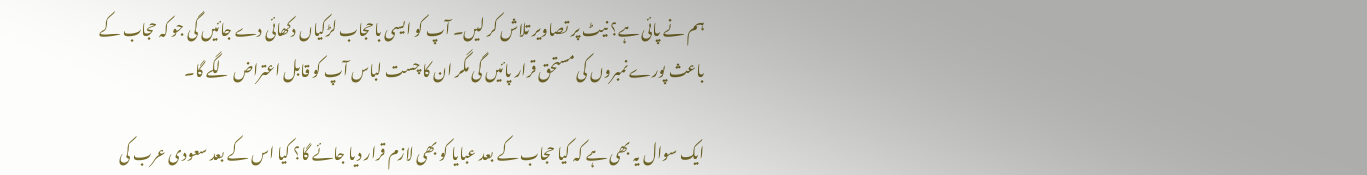ہم نے پائی ہے؟ نیٹ پر تصاویر تلاش کر لیں۔ آپ کو ایسی باحجاب لڑکیاں دکھائی دے جائیں گی جو کہ حجاب کے باعث پورے نمبروں کی مستحق قرار پائیں گی مگر ان کا چست لباس آپ کو قابل اعتراض لگے گا۔

ایک سوال یہ بھی ہے کہ کیا حجاب کے بعد عبایا کو بھی لازم قرار دیا جائے گا؟ کیا اس کے بعد سعودی عرب کی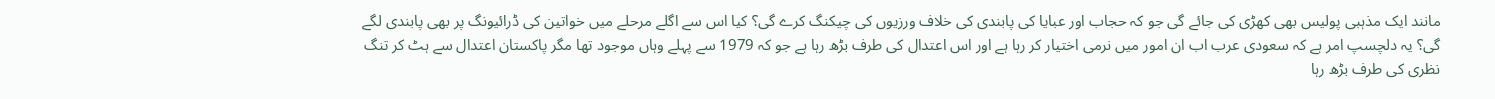مانند ایک مذہبی پولیس بھی کھڑی کی جائے گی جو کہ حجاب اور عبایا کی پابندی کی خلاف ورزیوں کی چیکنگ کرے گی؟ کیا اس سے اگلے مرحلے میں خواتین کی ڈرائیونگ پر بھی پابندی لگے گی؟ یہ دلچسپ امر ہے کہ سعودی عرب اب ان امور میں نرمی اختیار کر رہا ہے اور اس اعتدال کی طرف بڑھ رہا ہے جو کہ 1979 سے پہلے وہاں موجود تھا مگر پاکستان اعتدال سے ہٹ کر تنگ نظری کی طرف بڑھ رہا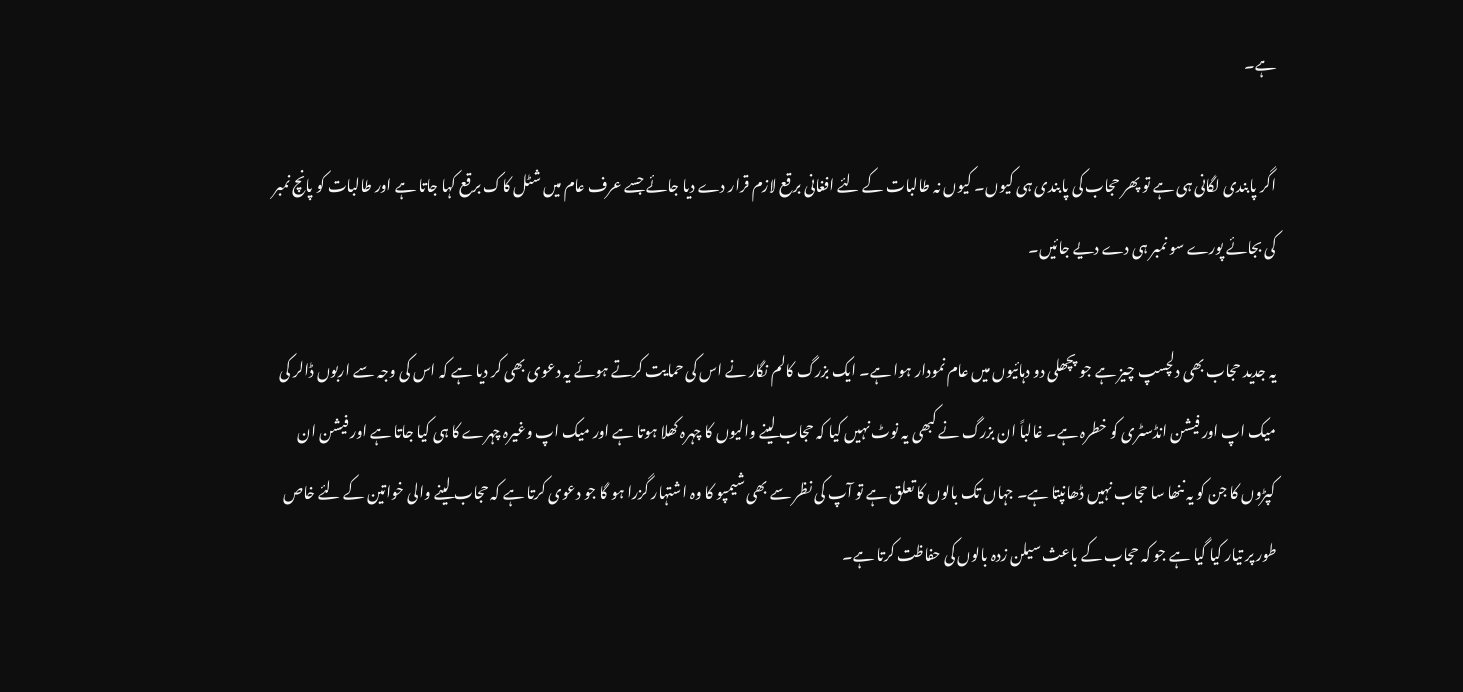ہے۔

اگر پابندی لگانی ہی ہے تو پھر حجاب کی پابندی ہی کیوں۔ کیوں نہ طالبات کے لئے افغانی برقع لازم قرار دے دیا جائے جسے عرف عام میں شٹل کاک برقع کہا جاتا ہے اور طالبات کو پانچ نمبر کی بجائے پورے سو نمبر ہی دے دیے جائیں۔

یہ جدید حجاب بھی دلچسپ چیز ہے جو پچھلی دو دہائیوں میں عام نمودار ہوا ہے۔ ایک بزرگ کالم نگار نے اس کی حمایت کرتے ہوئے یہ دعوی بھی کر دیا ہے کہ اس کی وجہ سے اربوں ڈالر کی میک اپ اور فیشن انڈسٹری کو خطرہ ہے۔ غالباً ان بزرگ نے کبھی یہ نوٹ نہیں کیا کہ حجاب لینے والیوں کا چہرہ کھلا ہوتا ہے اور میک اپ وغیرہ چہرے کا ہی کیا جاتا ہے اور فیشن ان کپڑوں کا جن کو یہ ننھا سا حجاب نہیں ڈھانپتا ہے۔ جہاں تک بالوں کا تعلق ہے تو آپ کی نظر سے بھی شیمپو کا وہ اشتہار گزرا ہو گا جو دعوی کرتا ہے کہ حجاب لینے والی خواتین کے لئے خاص طور پر تیار کیا گیا ہے جو کہ حجاب کے باعث سیلن زدہ بالوں کی حفاظت کرتا ہے۔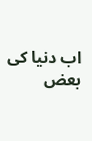اب دنیا کی بعض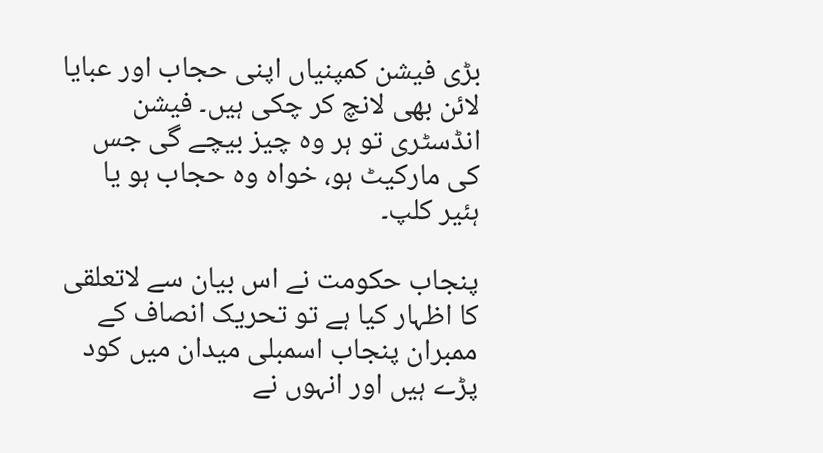بڑی فیشن کمپنیاں اپنی حجاب اور عبایا لائن بھی لانچ کر چکی ہیں۔ فیشن انڈسٹری تو ہر وہ چیز بیچے گی جس کی مارکیٹ ہو، خواہ وہ حجاب ہو یا ہئیر کلپ۔

پنجاب حکومت نے اس بیان سے لاتعلقی کا اظہار کیا ہے تو تحریک انصاف کے ممبران پنجاب اسمبلی میدان میں کود پڑے ہیں اور انہوں نے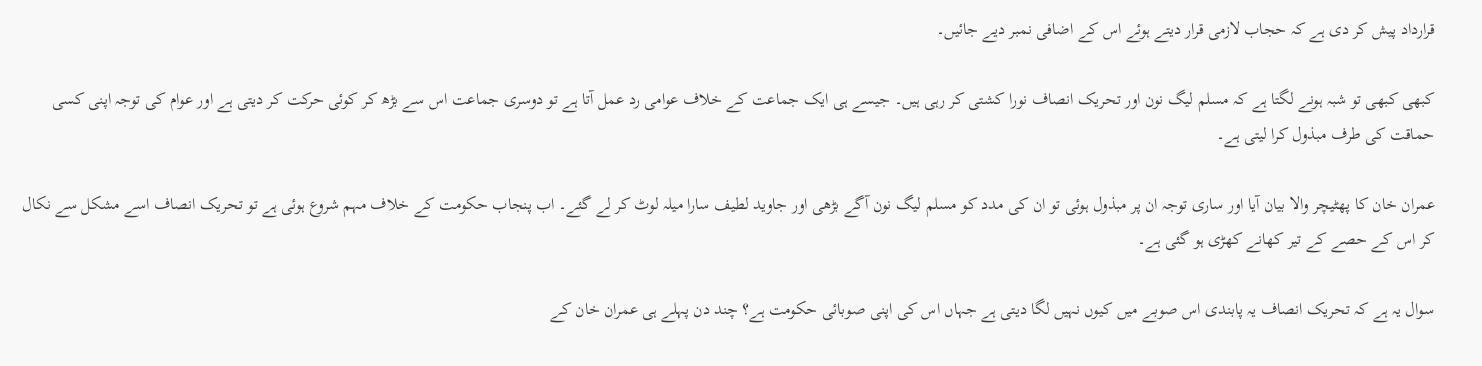قرارداد پیش کر دی ہے کہ حجاب لازمی قرار دیتے ہوئے اس کے اضافی نمبر دیے جائیں۔

کبھی کبھی تو شبہ ہونے لگتا ہے کہ مسلم لیگ نون اور تحریک انصاف نورا کشتی کر رہی ہیں۔ جیسے ہی ایک جماعت کے خلاف عوامی رد عمل آتا ہے تو دوسری جماعت اس سے بڑھ کر کوئی حرکت کر دیتی ہے اور عوام کی توجہ اپنی کسی حماقت کی طرف مبذول کرا لیتی ہے۔

عمران خان کا پھٹیچر والا بیان آیا اور ساری توجہ ان پر مبذول ہوئی تو ان کی مدد کو مسلم لیگ نون آگے بڑھی اور جاوید لطیف سارا میلہ لوٹ کر لے گئے۔ اب پنجاب حکومت کے خلاف مہم شروع ہوئی ہے تو تحریک انصاف اسے مشکل سے نکال کر اس کے حصے کے تیر کھانے کھڑی ہو گئی ہے۔

سوال یہ ہے کہ تحریک انصاف یہ پابندی اس صوبے میں کیوں نہیں لگا دیتی ہے جہاں اس کی اپنی صوبائی حکومت ہے؟ چند دن پہلے ہی عمران خان کے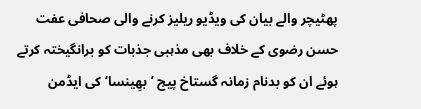پھٹیچر والے بیان کی ویڈیو ریلیز کرنے والی صحافی عفت حسن رضوی کے خلاف بھی مذہبی جذبات کو برانگیختہ کرتے ہوئے ان کو بدنام زمانہ گستاخ پیج ’بھِینسا‘ کی ایڈمن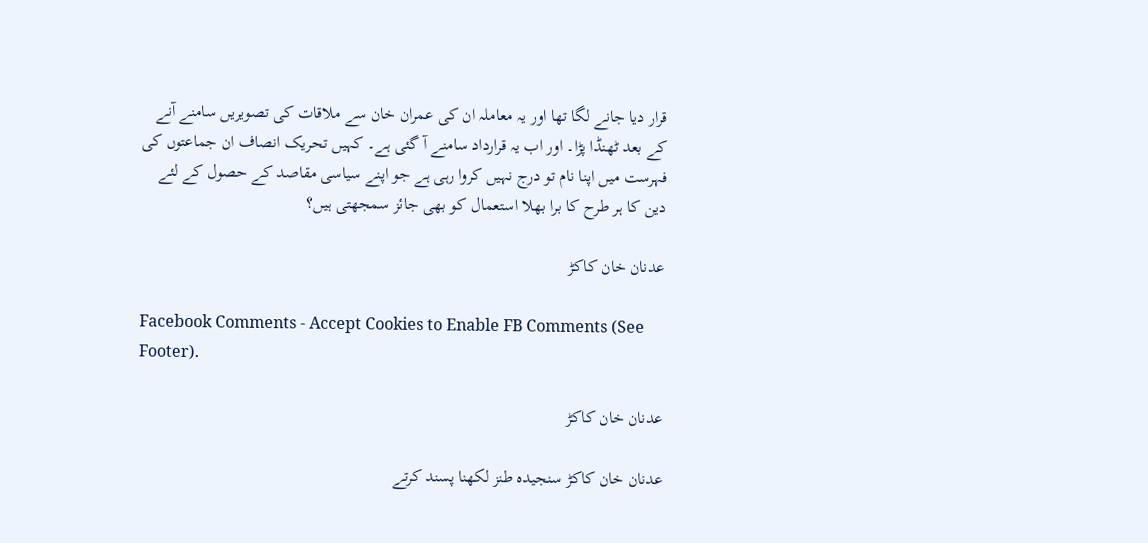قرار دیا جانے لگا تھا اور یہ معاملہ ان کی عمران خان سے ملاقات کی تصویریں سامنے آنے کے بعد ٹھنڈا پڑا۔ اور اب یہ قرارداد سامنے آ گئی ہے۔ کہیں تحریک انصاف ان جماعتوں کی فہرست میں اپنا نام تو درج نہیں کروا رہی ہے جو اپنے سیاسی مقاصد کے حصول کے لئے دین کا ہر طرح کا برا بھلا استعمال کو بھی جائز سمجھتی ہیں؟

عدنان خان کاکڑ

Facebook Comments - Accept Cookies to Enable FB Comments (See Footer).

عدنان خان کاکڑ

عدنان خان کاکڑ سنجیدہ طنز لکھنا پسند کرتے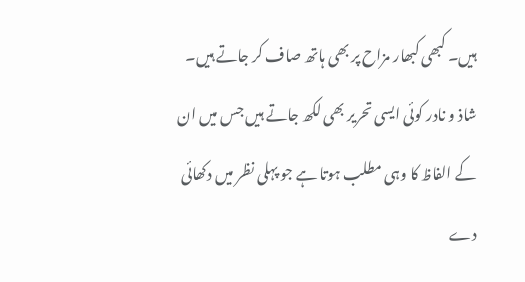ہیں۔ کبھی کبھار مزاح پر بھی ہاتھ صاف کر جاتے ہیں۔ شاذ و نادر کوئی ایسی تحریر بھی لکھ جاتے ہیں جس میں ان کے الفاظ کا وہی مطلب ہوتا ہے جو پہلی نظر میں دکھائی دے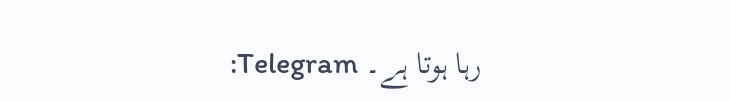رہا ہوتا ہے۔ Telegram: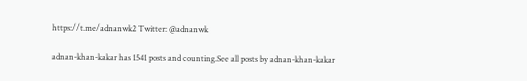https://t.me/adnanwk2 Twitter: @adnanwk

adnan-khan-kakar has 1541 posts and counting.See all posts by adnan-khan-kakar